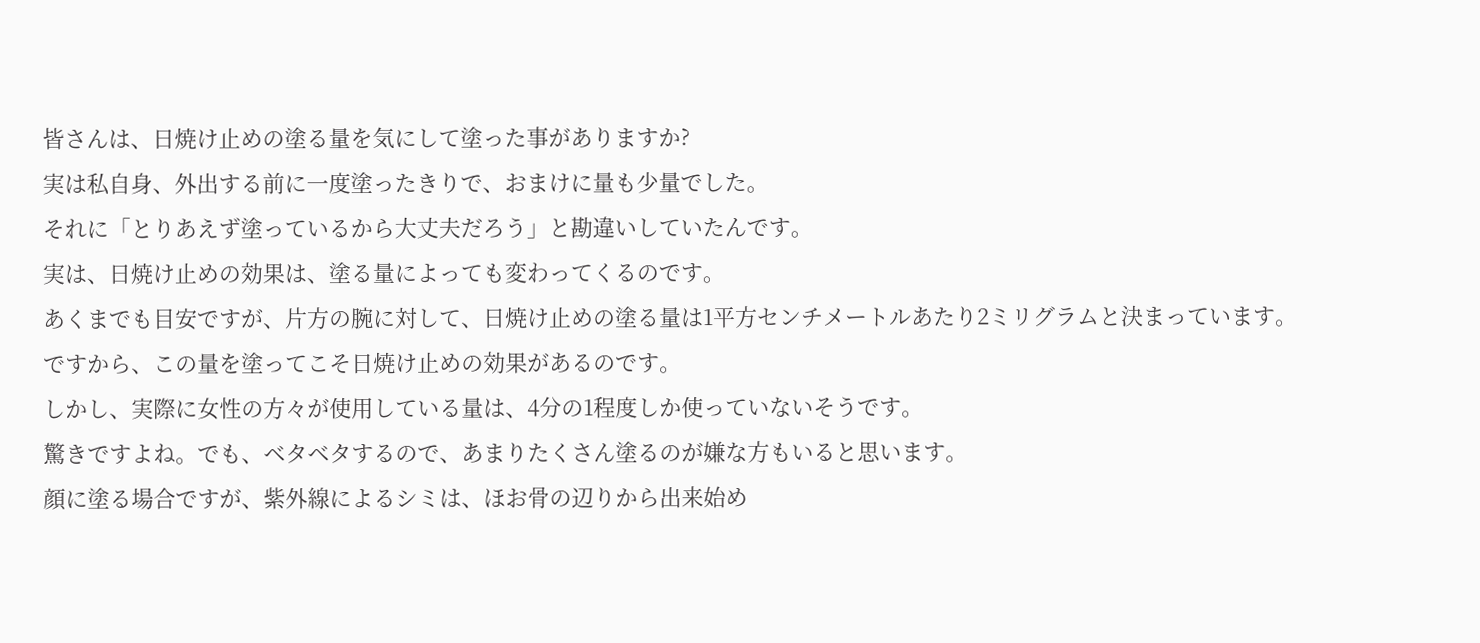皆さんは、日焼け止めの塗る量を気にして塗った事がありますか?
実は私自身、外出する前に一度塗ったきりで、おまけに量も少量でした。
それに「とりあえず塗っているから大丈夫だろう」と勘違いしていたんです。
実は、日焼け止めの効果は、塗る量によっても変わってくるのです。
あくまでも目安ですが、片方の腕に対して、日焼け止めの塗る量は1平方センチメートルあたり2ミリグラムと決まっています。
ですから、この量を塗ってこそ日焼け止めの効果があるのです。
しかし、実際に女性の方々が使用している量は、4分の1程度しか使っていないそうです。
驚きですよね。でも、ベタベタするので、あまりたくさん塗るのが嫌な方もいると思います。
顔に塗る場合ですが、紫外線によるシミは、ほお骨の辺りから出来始め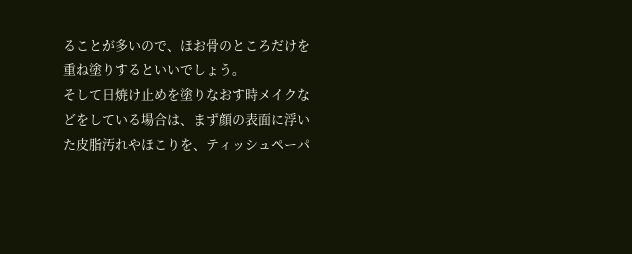ることが多いので、ほお骨のところだけを重ね塗りするといいでしょう。
そして日焼け止めを塗りなおす時メイクなどをしている場合は、まず顔の表面に浮いた皮脂汚れやほこりを、ティッシュペーパ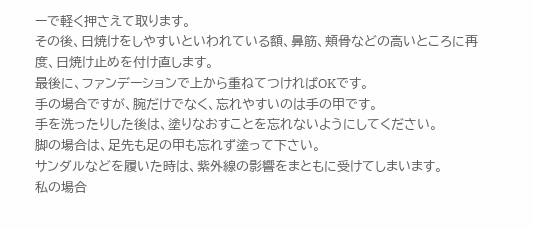ーで軽く押さえて取ります。
その後、日焼けをしやすいといわれている額、鼻筋、頬骨などの高いところに再度、日焼け止めを付け直します。
最後に、ファンデーションで上から重ねてつければOKです。
手の場合ですが、腕だけでなく、忘れやすいのは手の甲です。
手を洗ったりした後は、塗りなおすことを忘れないようにしてください。
脚の場合は、足先も足の甲も忘れず塗って下さい。
サンダルなどを履いた時は、紫外線の影響をまともに受けてしまいます。
私の場合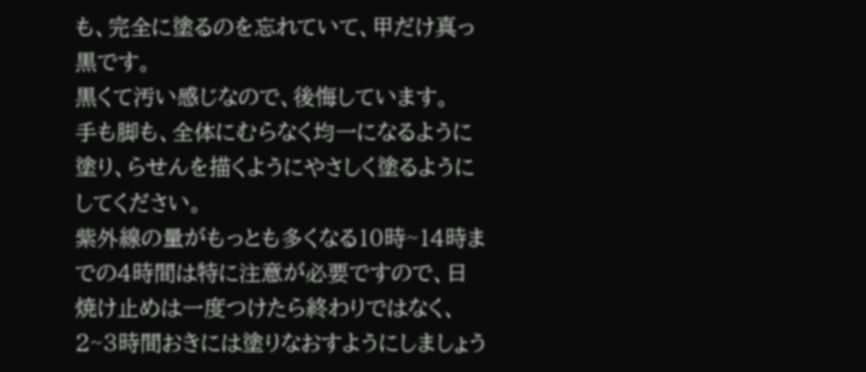も、完全に塗るのを忘れていて、甲だけ真っ黒です。
黒くて汚い感じなので、後悔しています。
手も脚も、全体にむらなく均一になるように塗り、らせんを描くようにやさしく塗るようにしてください。
紫外線の量がもっとも多くなる10時~14時までの4時間は特に注意が必要ですので、日焼け止めは一度つけたら終わりではなく、2~3時間おきには塗りなおすようにしましょう